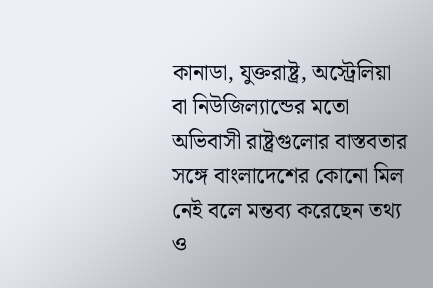কানাডা, যুক্তরাষ্ট্র, অস্ট্রেলিয়া বা নিউজিল্যান্ডের মতো অভিবাসী রাষ্ট্রগুলোর বাস্তবতার সঙ্গে বাংলাদেশের কোনো মিল নেই বলে মন্তব্য করেছেন তথ্য ও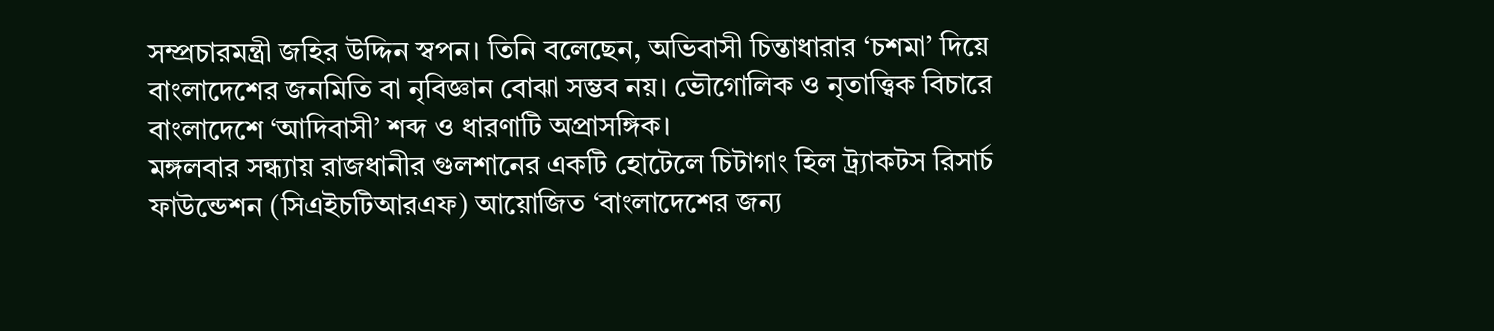সম্প্রচারমন্ত্রী জহির উদ্দিন স্বপন। তিনি বলেছেন, অভিবাসী চিন্তাধারার ‘চশমা’ দিয়ে বাংলাদেশের জনমিতি বা নৃবিজ্ঞান বোঝা সম্ভব নয়। ভৌগোলিক ও নৃতাত্ত্বিক বিচারে বাংলাদেশে ‘আদিবাসী’ শব্দ ও ধারণাটি অপ্রাসঙ্গিক।
মঙ্গলবার সন্ধ্যায় রাজধানীর গুলশানের একটি হোটেলে চিটাগাং হিল ট্র্যাকটস রিসার্চ ফাউন্ডেশন (সিএইচটিআরএফ) আয়োজিত ‘বাংলাদেশের জন্য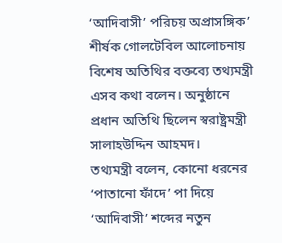‘আদিবাসী’ পরিচয় অপ্রাসঙ্গিক’ শীর্ষক গোলটেবিল আলোচনায় বিশেষ অতিথির বক্তব্যে তথ্যমন্ত্রী এসব কথা বলেন। অনুষ্ঠানে প্রধান অতিথি ছিলেন স্বরাষ্ট্রমন্ত্রী সালাহউদ্দিন আহমদ।
তথ্যমন্ত্রী বলেন, কোনো ধরনের ‘পাতানো ফাঁদে’ পা দিয়ে ‘আদিবাসী’ শব্দের নতুন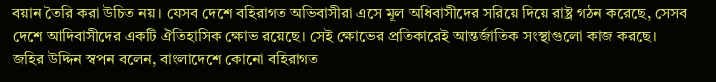বয়ান তৈরি করা উচিত নয়। যেসব দেশে বহিরাগত অভিবাসীরা এসে মূল অধিবাসীদের সরিয়ে দিয়ে রাষ্ট্র গঠন করেছে, সেসব দেশে আদিবাসীদের একটি ঐতিহাসিক ক্ষোভ রয়েছে। সেই ক্ষোভের প্রতিকারেই আন্তর্জাতিক সংস্থাগুলো কাজ করছে।
জহির উদ্দিন স্বপন বলেন, বাংলাদেশে কোনো বহিরাগত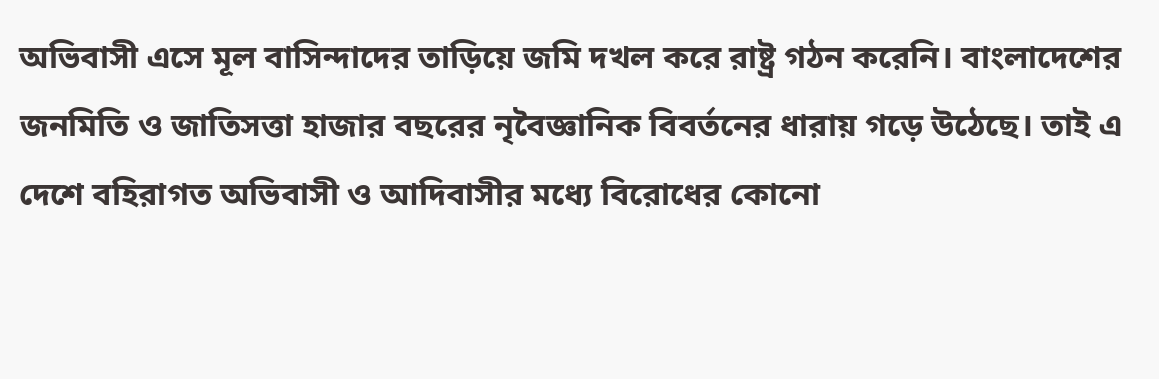অভিবাসী এসে মূল বাসিন্দাদের তাড়িয়ে জমি দখল করে রাষ্ট্র গঠন করেনি। বাংলাদেশের জনমিতি ও জাতিসত্তা হাজার বছরের নৃবৈজ্ঞানিক বিবর্তনের ধারায় গড়ে উঠেছে। তাই এ দেশে বহিরাগত অভিবাসী ও আদিবাসীর মধ্যে বিরোধের কোনো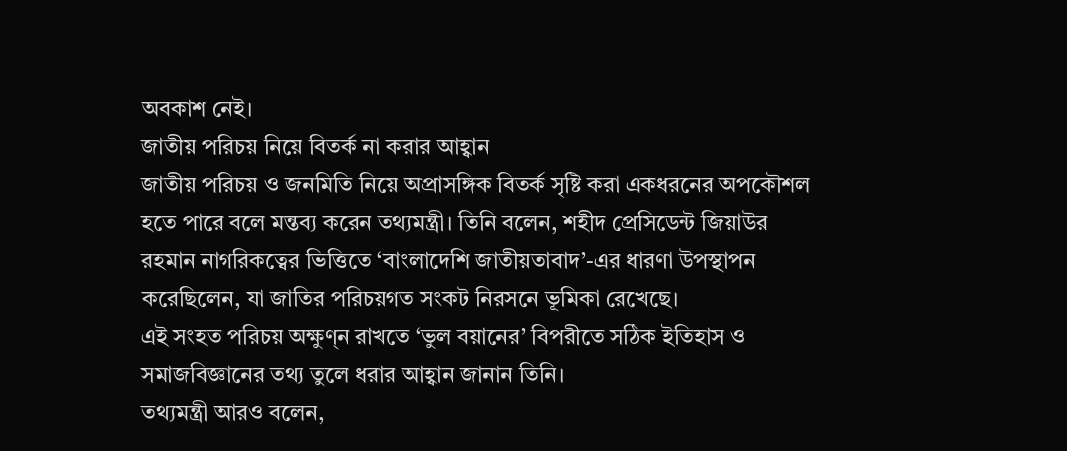অবকাশ নেই।
জাতীয় পরিচয় নিয়ে বিতর্ক না করার আহ্বান
জাতীয় পরিচয় ও জনমিতি নিয়ে অপ্রাসঙ্গিক বিতর্ক সৃষ্টি করা একধরনের অপকৌশল হতে পারে বলে মন্তব্য করেন তথ্যমন্ত্রী। তিনি বলেন, শহীদ প্রেসিডেন্ট জিয়াউর রহমান নাগরিকত্বের ভিত্তিতে ‘বাংলাদেশি জাতীয়তাবাদ’-এর ধারণা উপস্থাপন করেছিলেন, যা জাতির পরিচয়গত সংকট নিরসনে ভূমিকা রেখেছে।
এই সংহত পরিচয় অক্ষুণ্ন রাখতে ‘ভুল বয়ানের’ বিপরীতে সঠিক ইতিহাস ও সমাজবিজ্ঞানের তথ্য তুলে ধরার আহ্বান জানান তিনি।
তথ্যমন্ত্রী আরও বলেন,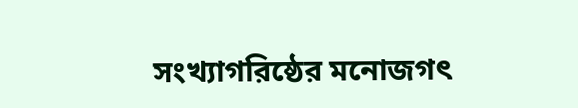সংখ্যাগরিষ্ঠের মনোজগৎ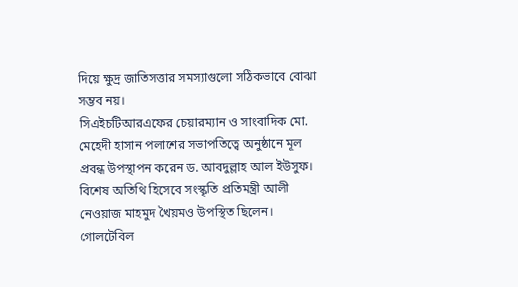দিয়ে ক্ষুদ্র জাতিসত্তার সমস্যাগুলো সঠিকভাবে বোঝা সম্ভব নয়।
সিএইচটিআরএফের চেয়ারম্যান ও সাংবাদিক মো. মেহেদী হাসান পলাশের সভাপতিত্বে অনুষ্ঠানে মূল প্রবন্ধ উপস্থাপন করেন ড. আবদুল্লাহ আল ইউসুফ। বিশেষ অতিথি হিসেবে সংস্কৃতি প্রতিমন্ত্রী আলী নেওয়াজ মাহমুদ খৈয়মও উপস্থিত ছিলেন।
গোলটেবিল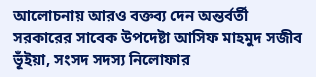আলোচনায় আরও বক্তব্য দেন অন্তর্বর্তী সরকারের সাবেক উপদেষ্টা আসিফ মাহমুদ সজীব ভূঁইয়া, সংসদ সদস্য নিলোফার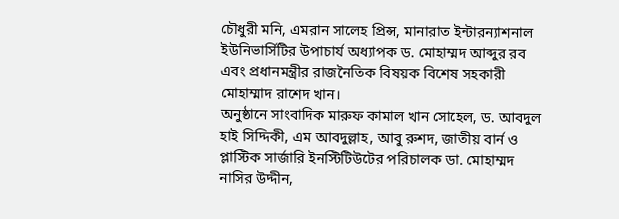চৌধুরী মনি, এমরান সালেহ প্রিন্স, মানারাত ইন্টারন্যাশনাল ইউনিভার্সিটির উপাচার্য অধ্যাপক ড. মোহাম্মদ আব্দুর রব এবং প্রধানমন্ত্রীর রাজনৈতিক বিষয়ক বিশেষ সহকারী মোহাম্মাদ রাশেদ খান।
অনুষ্ঠানে সাংবাদিক মারুফ কামাল খান সোহেল, ড. আবদুল হাই সিদ্দিকী, এম আবদুল্লাহ, আবু রুশদ, জাতীয় বার্ন ও প্লাস্টিক সার্জারি ইনস্টিটিউটের পরিচালক ডা. মোহাম্মদ নাসির উদ্দীন,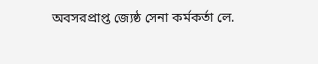অবসরপ্রাপ্ত জ্যেষ্ঠ সেনা কর্মকর্তা লে.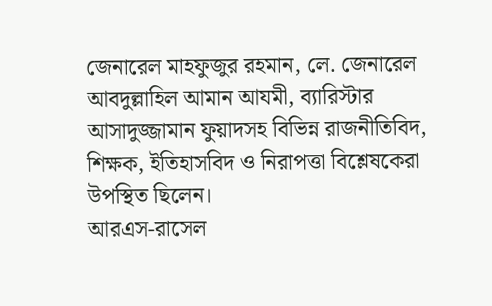জেনারেল মাহফুজুর রহমান, লে. জেনারেল আবদুল্লাহিল আমান আযমী, ব্যারিস্টার আসাদুজ্জামান ফুয়াদসহ বিভিন্ন রাজনীতিবিদ, শিক্ষক, ইতিহাসবিদ ও নিরাপত্তা বিশ্লেষকেরা উপস্থিত ছিলেন।
আরএস-রাসেল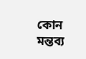কোন মন্তব্য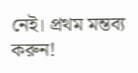নেই। প্রথম মন্তব্য করুন!